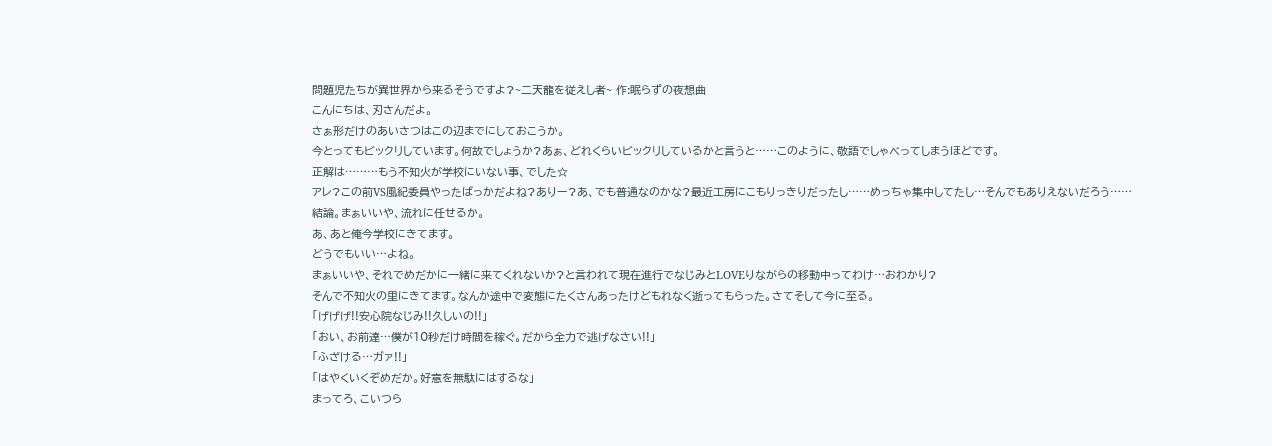問題児たちが異世界から来るそうですよ?~二天龍を従えし者~ 作:眠らずの夜想曲
こんにちは、刃さんだよ。
さぁ形だけのあいさつはこの辺までにしておこうか。
今とってもビックリしています。何故でしょうか?あぁ、どれくらいビックリしているかと言うと……このように、敬語でしゃべってしまうほどです。
正解は………もう不知火が学校にいない事、でした☆
アレ?この前VS風紀委員やったばっかだよね?ありー?あ、でも普通なのかな?最近工房にこもりっきりだったし……めっちゃ集中してたし…そんでもありえないだろう……
結論。まぁいいや、流れに任せるか。
あ、あと俺今学校にきてます。
どうでもいい…よね。
まぁいいや、それでめだかに一緒に来てくれないか?と言われて現在進行でなじみとLOVEりながらの移動中ってわけ…おわかり?
そんで不知火の里にきてます。なんか途中で変態にたくさんあったけどもれなく逝ってもらった。さてそして今に至る。
「げげげ!!安心院なじみ!!久しいの!!」
「おい、お前達…僕が10秒だけ時間を稼ぐ。だから全力で逃げなさい!!」
「ふざける…ガァ!!」
「はやくいくぞめだか。好意を無駄にはするな」
まってろ、こいつら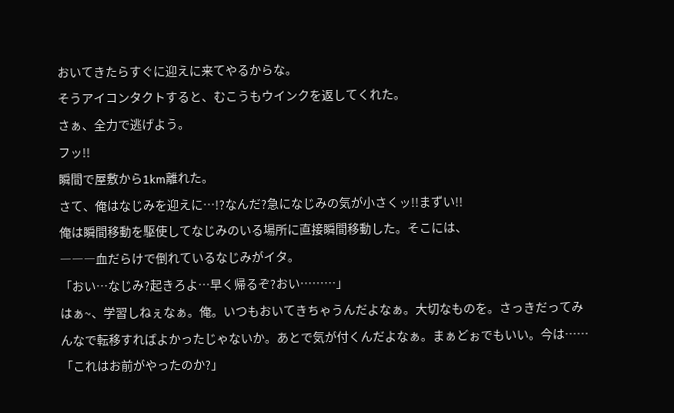おいてきたらすぐに迎えに来てやるからな。
そうアイコンタクトすると、むこうもウインクを返してくれた。
さぁ、全力で逃げよう。
フッ!!
瞬間で屋敷から1km離れた。
さて、俺はなじみを迎えに…!?なんだ?急になじみの気が小さくッ!!まずい!!
俺は瞬間移動を駆使してなじみのいる場所に直接瞬間移動した。そこには、
―――血だらけで倒れているなじみがイタ。
「おい…なじみ?起きろよ…早く帰るぞ?おい………」
はぁ~、学習しねぇなぁ。俺。いつもおいてきちゃうんだよなぁ。大切なものを。さっきだってみんなで転移すればよかったじゃないか。あとで気が付くんだよなぁ。まぁどぉでもいい。今は……
「これはお前がやったのか?」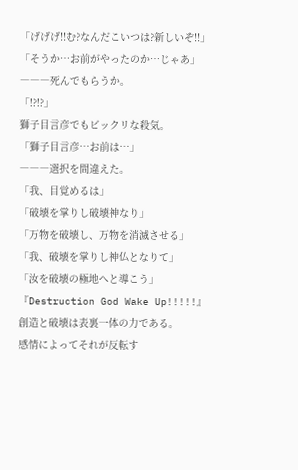「げげげ!!む?なんだこいつは?新しいぞ!!」
「そうか…お前がやったのか…じゃあ」
―――死んでもらうか。
「!?!?」
獅子目言彦でもビックリな殺気。
「獅子目言彦…お前は…」
―――選択を間違えた。
「我、目覚めるは」
「破壊を掌りし破壊神なり」
「万物を破壊し、万物を消滅させる」
「我、破壊を掌りし神仏となりて」
「汝を破壊の極地へと導こう」
『Destruction God Wake Up!!!!!』
創造と破壊は表裏一体の力である。
感情によってそれが反転す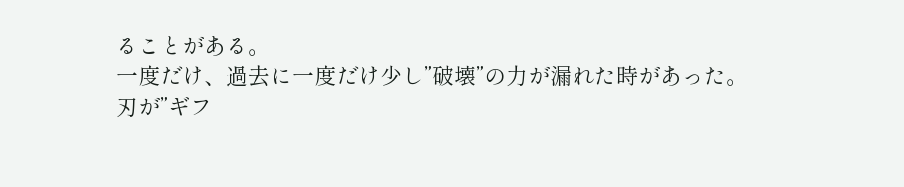ることがある。
一度だけ、過去に一度だけ少し”破壊”の力が漏れた時があった。
刃が”ギフ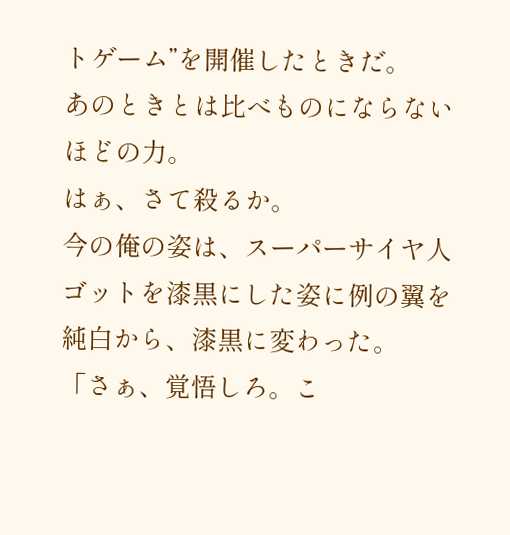トゲーム”を開催したときだ。
あのときとは比べものにならないほどの力。
はぁ、さて殺るか。
今の俺の姿は、スーパーサイヤ人ゴットを漆黒にした姿に例の翼を純白から、漆黒に変わった。
「さぁ、覚悟しろ。こ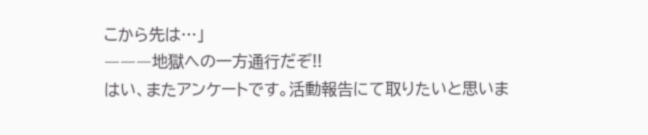こから先は…」
―――地獄への一方通行だぞ!!
はい、またアンケートです。活動報告にて取りたいと思いま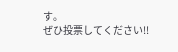す。
ぜひ投票してください!!